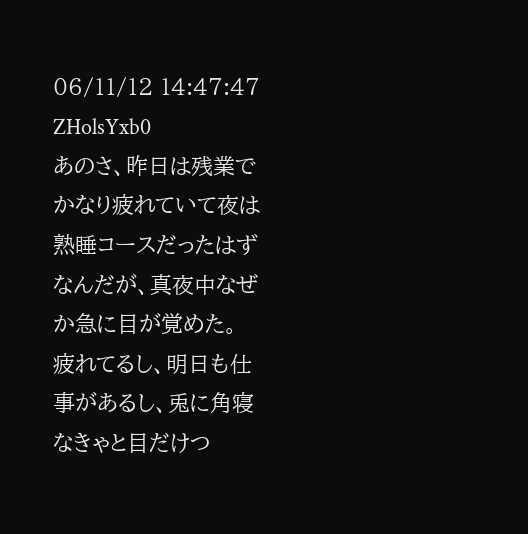06/11/12 14:47:47 ZHolsYxb0
あのさ、昨日は残業でかなり疲れていて夜は熟睡コースだったはずなんだが、真夜中なぜか急に目が覚めた。
疲れてるし、明日も仕事があるし、兎に角寝なきゃと目だけつ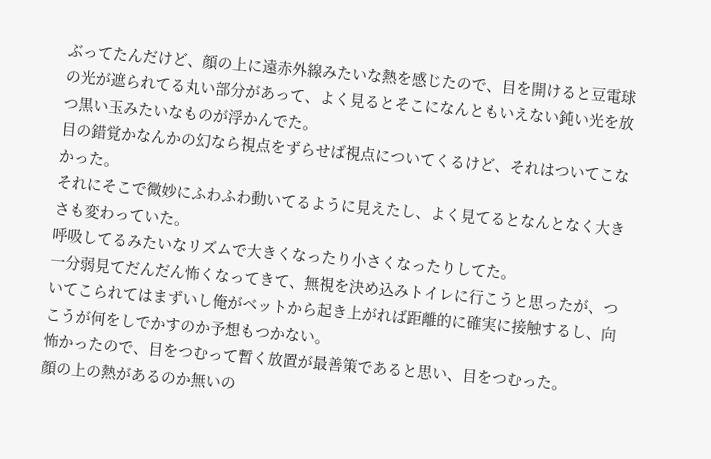ぶってたんだけど、顔の上に遠赤外線みたいな熱を感じたので、目を開けると豆電球の光が遮られてる丸い部分があって、よく見るとそこになんともいえない鈍い光を放つ黒い玉みたいなものが浮かんでた。
目の錯覚かなんかの幻なら視点をずらせば視点についてくるけど、それはついてこなかった。
それにそこで微妙にふわふわ動いてるように見えたし、よく見てるとなんとなく大きさも変わっていた。
呼吸してるみたいなリズムで大きくなったり小さくなったりしてた。
一分弱見てだんだん怖くなってきて、無視を決め込みトイレに行こうと思ったが、ついてこられてはまずいし俺がベットから起き上がれば距離的に確実に接触するし、向こうが何をしでかすのか予想もつかない。
怖かったので、目をつむって暫く放置が最善策であると思い、目をつむった。
顔の上の熱があるのか無いの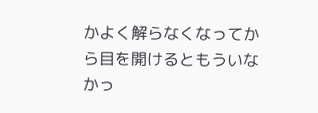かよく解らなくなってから目を開けるともういなかっ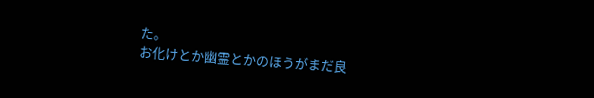た。
お化けとか幽霊とかのほうがまだ良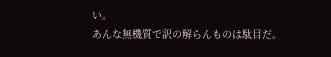い。
あんな無機質で訳の解らんものは駄目だ。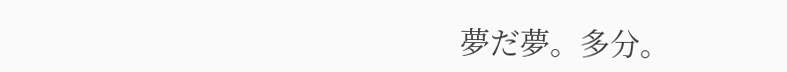夢だ夢。多分。